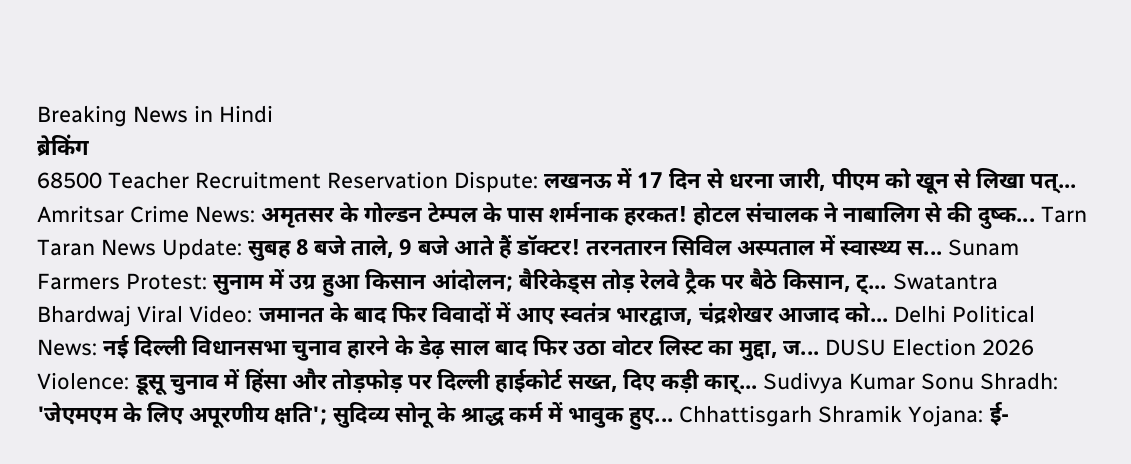Breaking News in Hindi
ब्रेकिंग
68500 Teacher Recruitment Reservation Dispute: लखनऊ में 17 दिन से धरना जारी, पीएम को खून से लिखा पत्... Amritsar Crime News: अमृतसर के गोल्डन टेम्पल के पास शर्मनाक हरकत! होटल संचालक ने नाबालिग से की दुष्क... Tarn Taran News Update: सुबह 8 बजे ताले, 9 बजे आते हैं डॉक्टर! तरनतारन सिविल अस्पताल में स्वास्थ्य स... Sunam Farmers Protest: सुनाम में उग्र हुआ किसान आंदोलन; बैरिकेड्स तोड़ रेलवे ट्रैक पर बैठे किसान, ट्... Swatantra Bhardwaj Viral Video: जमानत के बाद फिर विवादों में आए स्वतंत्र भारद्वाज, चंद्रशेखर आजाद को... Delhi Political News: नई दिल्ली विधानसभा चुनाव हारने के डेढ़ साल बाद फिर उठा वोटर लिस्ट का मुद्दा, ज... DUSU Election 2026 Violence: डूसू चुनाव में हिंसा और तोड़फोड़ पर दिल्ली हाईकोर्ट सख्त, दिए कड़ी कार्... Sudivya Kumar Sonu Shradh: 'जेएमएम के लिए अपूरणीय क्षति'; सुदिव्य सोनू के श्राद्ध कर्म में भावुक हुए... Chhattisgarh Shramik Yojana: ई-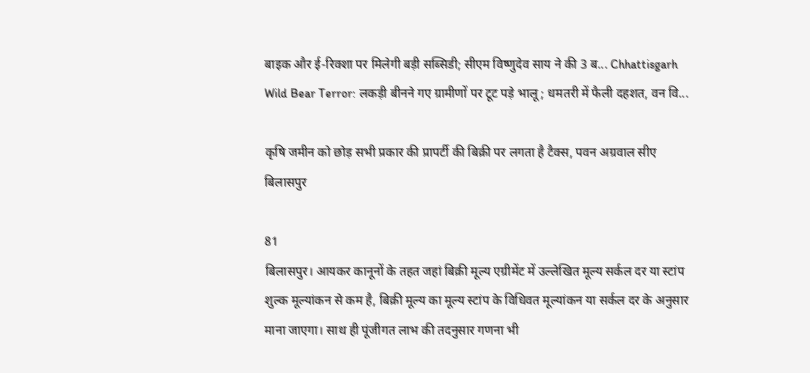बाइक और ई-रिक्शा पर मिलेगी बड़ी सब्सिडी; सीएम विष्णुदेव साय ने की 3 ब... Chhattisgarh Wild Bear Terror: लकड़ी बीनने गए ग्रामीणों पर टूट पड़े भालू; धमतरी में फैली दहशत, वन वि...

कृषि जमीन को छोड़ सभी प्रकार की प्रापर्टी की बिक्री पर लगता है टैक्स, पवन अग्रवाल सीए बिलासपुर

81
बिलासपुर। आयकर कानूनों के तहत जहां बिक्री मूल्य एग्रीमेंट में उल्लेखित मूल्य सर्कल दर या स्टांप शुल्क मूल्यांकन से कम है, बिक्री मूल्य का मूल्य स्टांप के विधिवत मूल्यांकन या सर्कल दर के अनुसार माना जाएगा। साथ ही पूंजीगत लाभ की तदनुसार गणना भी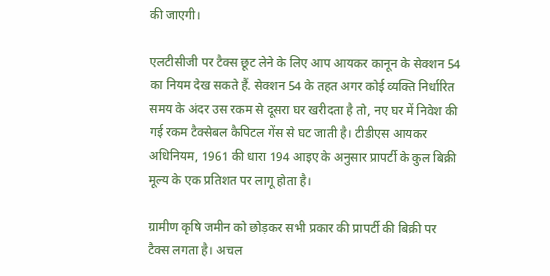की जाएगी।

एलटीसीजी पर टैक्स छूट लेने के लिए आप आयकर कानून के सेक्शन 54 का नियम देख सकते हैं. सेक्शन 54 के तहत अगर कोई व्यक्ति निर्धारित समय के अंदर उस रकम से दूसरा घर खरीदता है तो, नए घर में निवेश की गई रकम टैक्सेबल कैपिटल गेंस से घट जाती है। टीडीएस आयकर अधिनियम, 1961 की धारा 194 आइए के अनुसार प्रापर्टी के कुल बिक्री मूल्य के एक प्रतिशत पर लागू होता है।

ग्रामीण कृषि जमीन को छोड़कर सभी प्रकार की प्रापर्टी की बिक्री पर टैक्स लगता है। अचल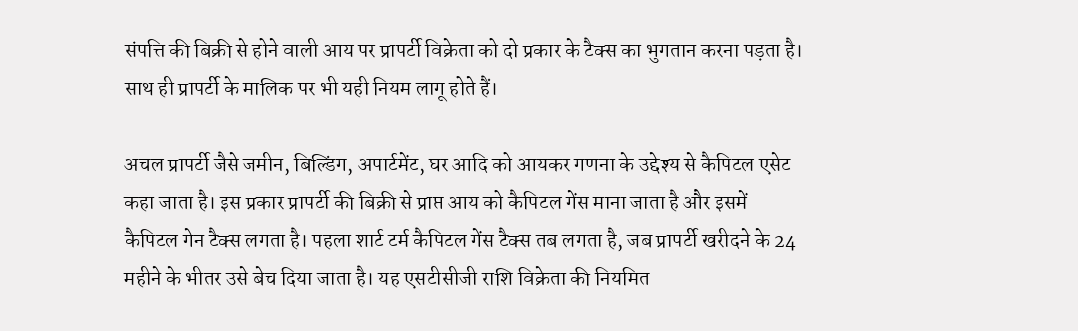संपत्ति की बिक्री से होने वाली आय पर प्रापर्टी विक्रेता को दो प्रकार के टैक्स का भुगतान करना पड़ता है। साथ ही प्रापर्टी के मालिक पर भी यही नियम लागू होते हैं।

अचल प्रापर्टी जैसे जमीन, बिल्डिंग, अपार्टमेंट, घर आदि को आयकर गणना के उद्देश्य से कैपिटल एसेट कहा जाता है। इस प्रकार प्रापर्टी की बिक्री से प्राप्त आय को कैपिटल गेंस माना जाता है और इसमें कैपिटल गेन टैक्स लगता है। पहला शार्ट टर्म कैपिटल गेंस टैक्स तब लगता है, जब प्रापर्टी खरीदने के 24 महीने के भीतर उसे बेच दिया जाता है। यह एसटीसीजी राशि विक्रेता की नियमित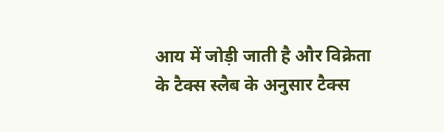आय में जोड़ी जाती है और विक्रेता के टैक्स स्लैब के अनुसार टैक्स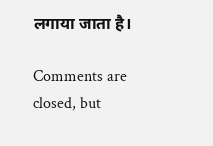लगाया जाता है।

Comments are closed, but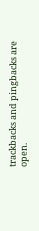trackbacks and pingbacks are open.